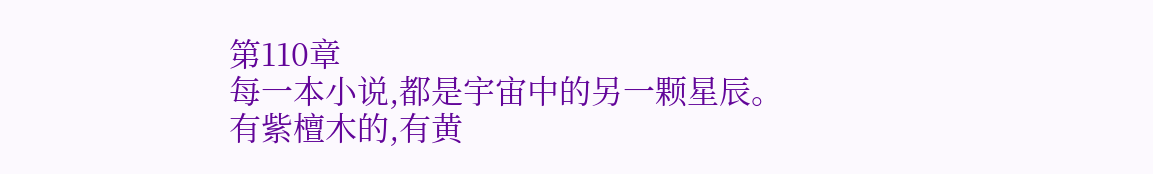第110章
每一本小说,都是宇宙中的另一颗星辰。
有紫檀木的,有黄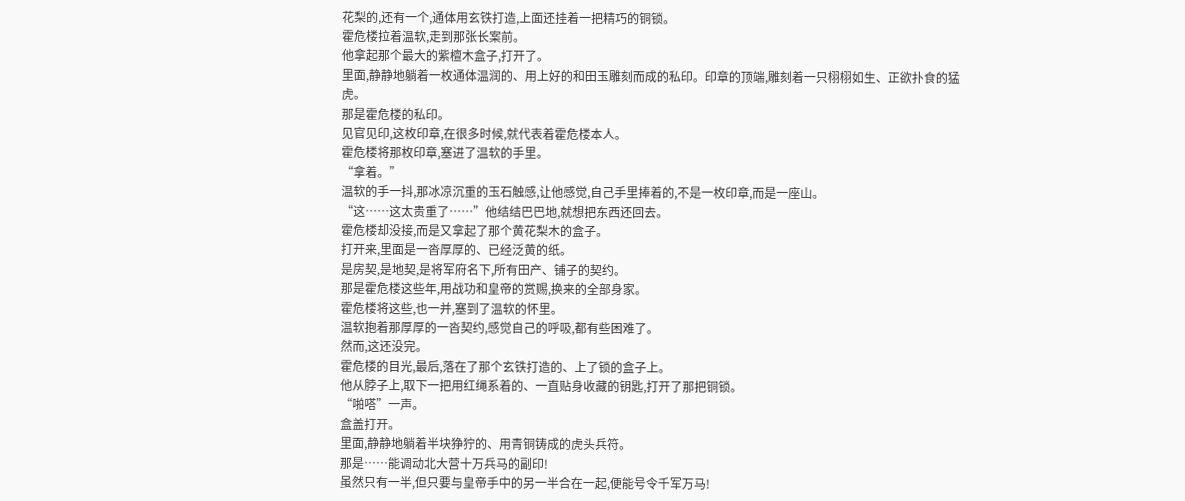花梨的,还有一个,通体用玄铁打造,上面还挂着一把精巧的铜锁。
霍危楼拉着温软,走到那张长案前。
他拿起那个最大的紫檀木盒子,打开了。
里面,静静地躺着一枚通体温润的、用上好的和田玉雕刻而成的私印。印章的顶端,雕刻着一只栩栩如生、正欲扑食的猛虎。
那是霍危楼的私印。
见官见印,这枚印章,在很多时候,就代表着霍危楼本人。
霍危楼将那枚印章,塞进了温软的手里。
“拿着。”
温软的手一抖,那冰凉沉重的玉石触感,让他感觉,自己手里捧着的,不是一枚印章,而是一座山。
“这……这太贵重了……”他结结巴巴地,就想把东西还回去。
霍危楼却没接,而是又拿起了那个黄花梨木的盒子。
打开来,里面是一沓厚厚的、已经泛黄的纸。
是房契,是地契,是将军府名下,所有田产、铺子的契约。
那是霍危楼这些年,用战功和皇帝的赏赐,换来的全部身家。
霍危楼将这些,也一并,塞到了温软的怀里。
温软抱着那厚厚的一沓契约,感觉自己的呼吸,都有些困难了。
然而,这还没完。
霍危楼的目光,最后,落在了那个玄铁打造的、上了锁的盒子上。
他从脖子上,取下一把用红绳系着的、一直贴身收藏的钥匙,打开了那把铜锁。
“啪嗒”一声。
盒盖打开。
里面,静静地躺着半块狰狞的、用青铜铸成的虎头兵符。
那是……能调动北大营十万兵马的副印!
虽然只有一半,但只要与皇帝手中的另一半合在一起,便能号令千军万马!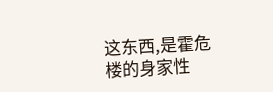这东西,是霍危楼的身家性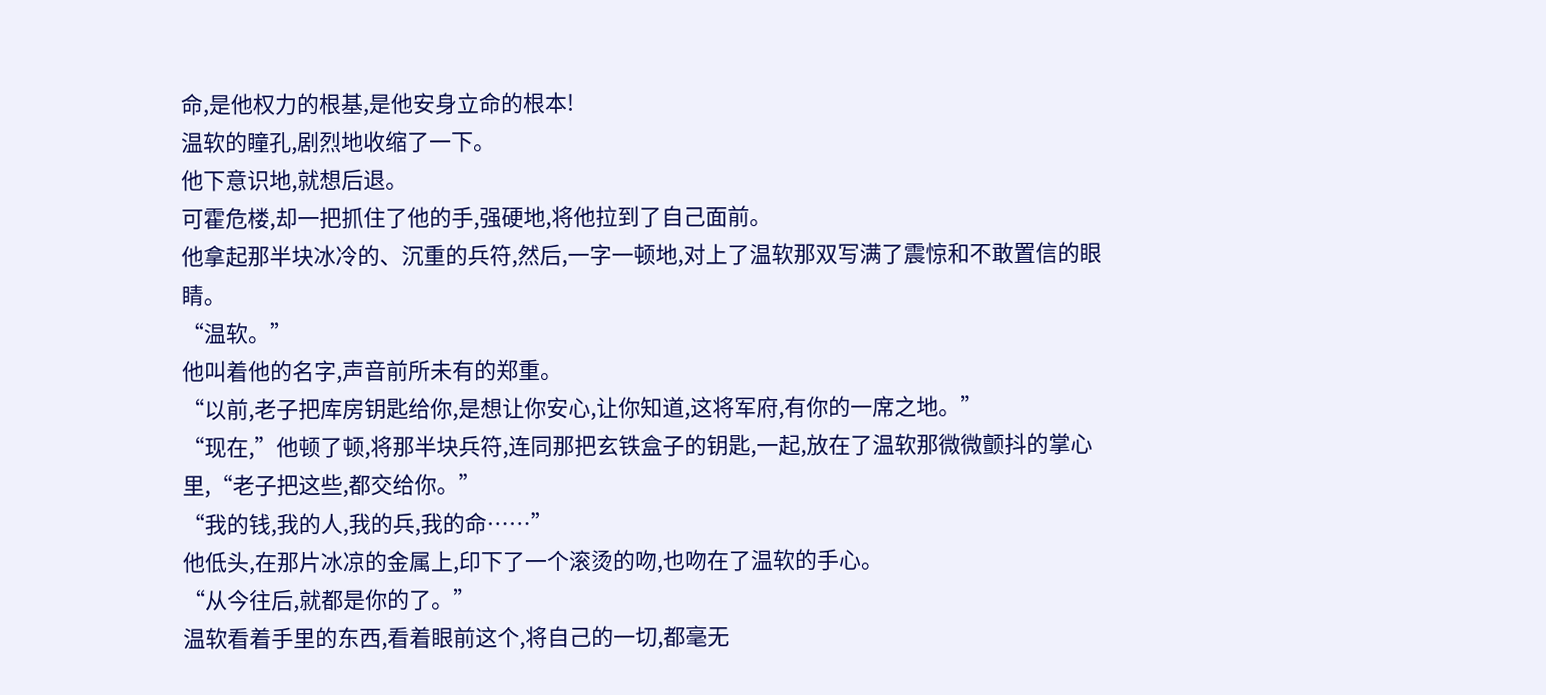命,是他权力的根基,是他安身立命的根本!
温软的瞳孔,剧烈地收缩了一下。
他下意识地,就想后退。
可霍危楼,却一把抓住了他的手,强硬地,将他拉到了自己面前。
他拿起那半块冰冷的、沉重的兵符,然后,一字一顿地,对上了温软那双写满了震惊和不敢置信的眼睛。
“温软。”
他叫着他的名字,声音前所未有的郑重。
“以前,老子把库房钥匙给你,是想让你安心,让你知道,这将军府,有你的一席之地。”
“现在,”他顿了顿,将那半块兵符,连同那把玄铁盒子的钥匙,一起,放在了温软那微微颤抖的掌心里,“老子把这些,都交给你。”
“我的钱,我的人,我的兵,我的命……”
他低头,在那片冰凉的金属上,印下了一个滚烫的吻,也吻在了温软的手心。
“从今往后,就都是你的了。”
温软看着手里的东西,看着眼前这个,将自己的一切,都毫无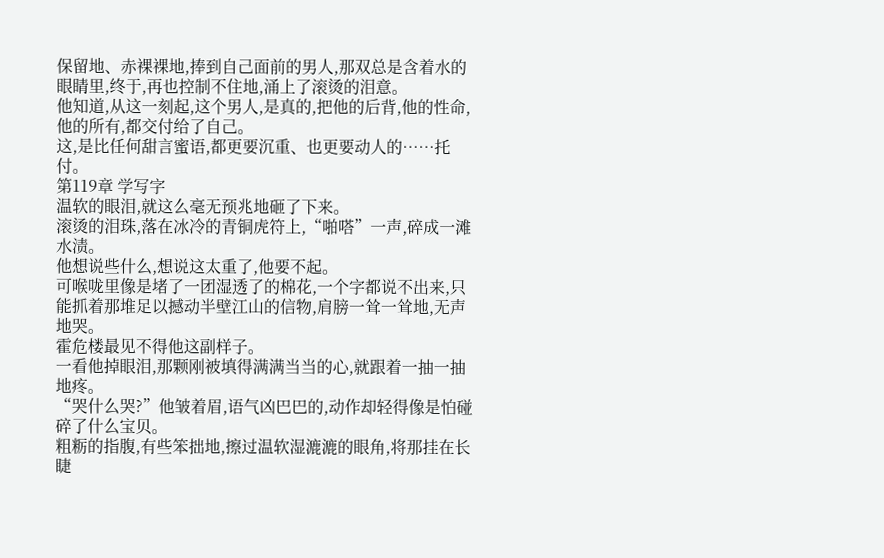保留地、赤裸裸地,捧到自己面前的男人,那双总是含着水的眼睛里,终于,再也控制不住地,涌上了滚烫的泪意。
他知道,从这一刻起,这个男人,是真的,把他的后背,他的性命,他的所有,都交付给了自己。
这,是比任何甜言蜜语,都更要沉重、也更要动人的……托付。
第119章 学写字
温软的眼泪,就这么毫无预兆地砸了下来。
滚烫的泪珠,落在冰冷的青铜虎符上,“啪嗒”一声,碎成一滩水渍。
他想说些什么,想说这太重了,他要不起。
可喉咙里像是堵了一团湿透了的棉花,一个字都说不出来,只能抓着那堆足以撼动半壁江山的信物,肩膀一耸一耸地,无声地哭。
霍危楼最见不得他这副样子。
一看他掉眼泪,那颗刚被填得满满当当的心,就跟着一抽一抽地疼。
“哭什么哭?”他皱着眉,语气凶巴巴的,动作却轻得像是怕碰碎了什么宝贝。
粗粝的指腹,有些笨拙地,擦过温软湿漉漉的眼角,将那挂在长睫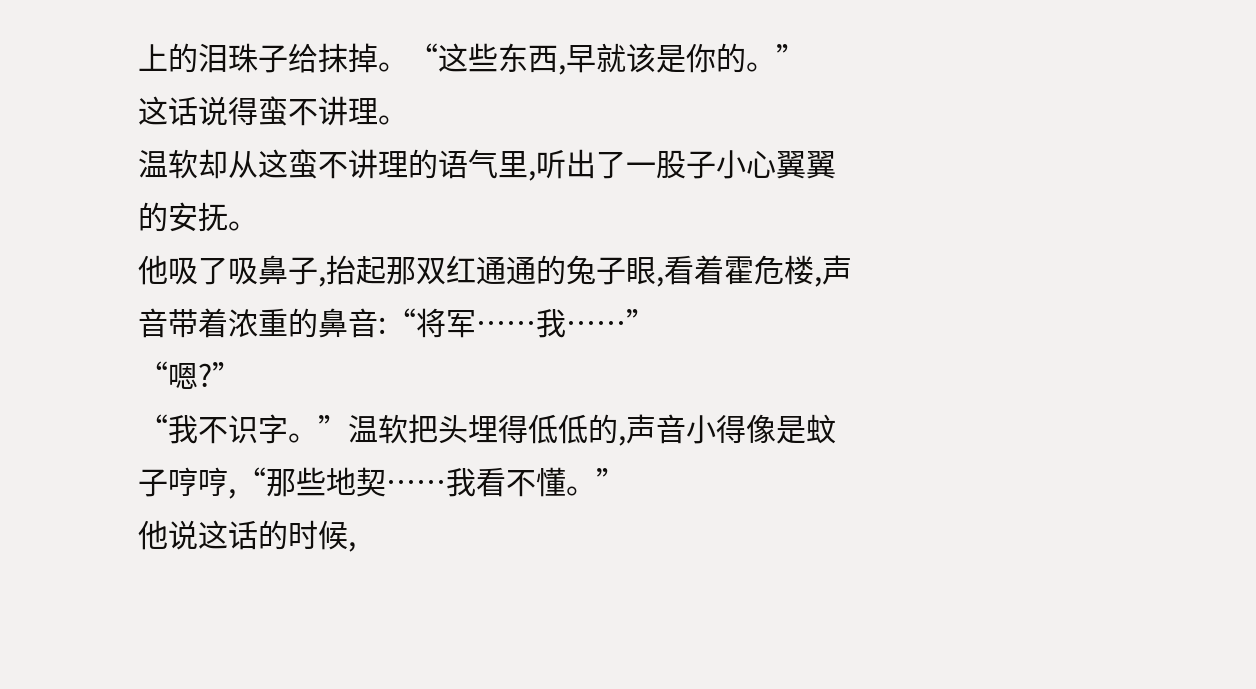上的泪珠子给抹掉。“这些东西,早就该是你的。”
这话说得蛮不讲理。
温软却从这蛮不讲理的语气里,听出了一股子小心翼翼的安抚。
他吸了吸鼻子,抬起那双红通通的兔子眼,看着霍危楼,声音带着浓重的鼻音:“将军……我……”
“嗯?”
“我不识字。”温软把头埋得低低的,声音小得像是蚊子哼哼,“那些地契……我看不懂。”
他说这话的时候,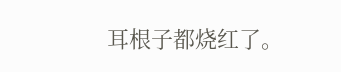耳根子都烧红了。